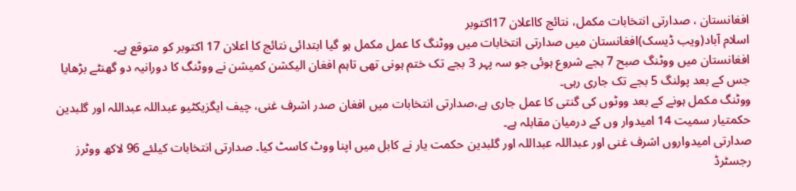افغانستان ، صدارتی انتخابات مکمل، نتائج کااعلان 17اکتوبر
اسلام آباد(ویب ڈیسک)افغانستان میں صدارتی انتخابات میں ووٹنگ کا عمل مکمل ہو گیا ابتدائی نتائج کا اعلان 17 اکتوبر کو متوقع ہے۔
افغانستان میں ووٹنگ صبح 7 بجے شروع ہوئی جو سہ پہر 3 بجے تک ختم ہونی تھی تاہم افغان الیکشن کمیشن نے ووٹنگ کا دورانیہ دو گھنٹے بڑھایا جس کے بعد پولنگ 5 بجے تک جاری رہی۔
ووٹنگ مکمل ہونے کے بعد ووٹوں کی گنتی کا عمل جاری ہے،صدارتی انتخابات میں افغان صدر اشرف غنی، چیف ایگزیکٹیو عبداللہ عبداللہ اور گلبدین حکمتیار سمیت 14 امیدوار وں کے درمیان مقابلہ ہے۔
صدارتی امیدواروں اشرف غنی اور عبداللہ عبداللہ اور گلبدین حکمت یار نے کابل میں اپنا ووٹ کاسٹ کیا۔ صدارتی انتخابات کیلئے 96 لاکھ ووٹرز رجسٹرڈ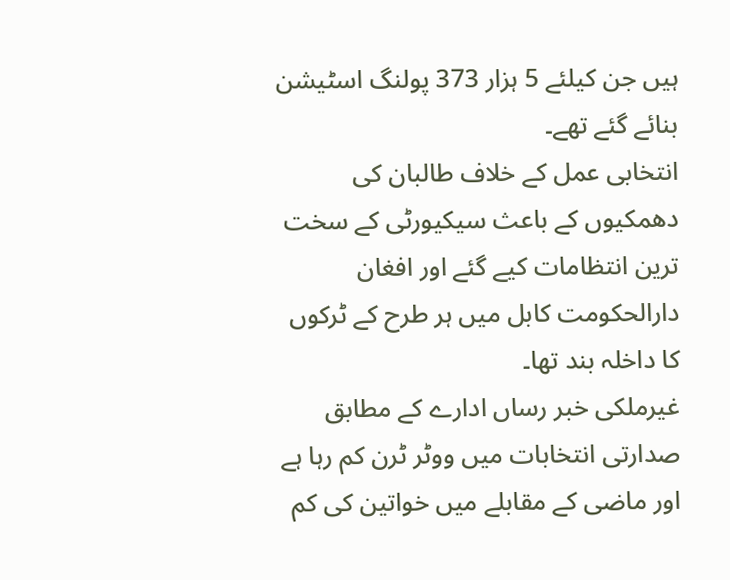ہیں جن کیلئے 5 ہزار 373 پولنگ اسٹیشن بنائے گئے تھے۔
انتخابی عمل کے خلاف طالبان کی دھمکیوں کے باعث سیکیورٹی کے سخت ترین انتظامات کیے گئے اور افغان دارالحکومت کابل میں ہر طرح کے ٹرکوں کا داخلہ بند تھا۔
غیرملکی خبر رساں ادارے کے مطابق صدارتی انتخابات میں ووٹر ٹرن کم رہا ہے اور ماضی کے مقابلے میں خواتین کی کم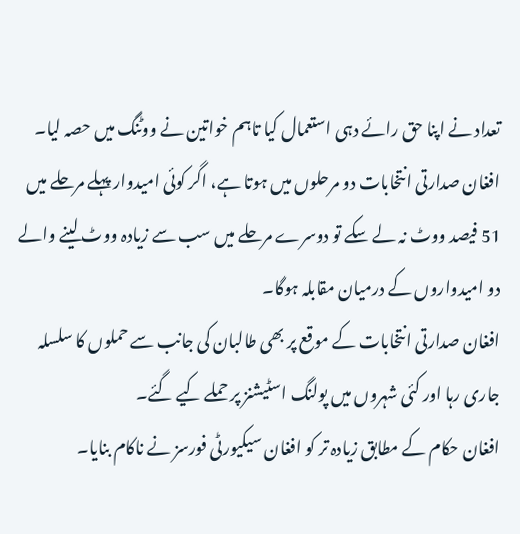تعداد نے اپنا حق رائے دہی استعمال کیا تاہم خواتین نے ووٹنگ میں حصہ لیا۔
افغان صدارتی انتخابات دو مرحلوں میں ہوتا ہے، اگر کوئی امیدوار پہلے مرحلے میں 51 فیصد ووٹ نہ لے سکے تو دوسرے مرحلے میں سب سے زیادہ ووٹ لینے والے دو امیدواروں کے درمیان مقابلہ ہوگا۔
افغان صدارتی انتخابات کے موقع پر بھی طالبان کی جانب سے حملوں کا سلسلہ جاری رہا اور کئی شہروں میں پولنگ اسٹیشنز پر حملے کیے گئے۔
افغان حکام کے مطابق زیادہ تر کو افغان سیکیورٹی فورسز نے ناکام بنایا۔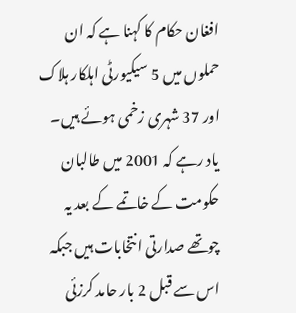افغان حکام کا کہنا ہے کہ ان حملوں میں 5 سیکیورٹی اہلکار ہلاک اور 37 شہری زخمی ہوئے ہیں۔
یاد رہے کہ 2001 میں طالبان حکومت کے خاتمے کے بعد یہ چوتھے صدارتی انتخابات ہیں جبکہ اس سے قبل 2 بار حامد کرزئی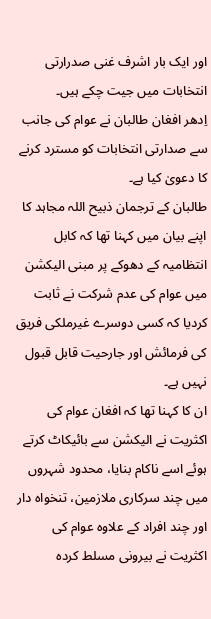اور ایک بار اشرف غنی صدرارتی انتخابات میں جیت چکے ہیں۔
اِدھر افغان طالبان نے عوام کی جانب سے صدارتی انتخابات کو مسترد کرنے کا دعویٰ کیا ہے۔
طالبان کے ترجمان ذبیح اللہ مجاہد کا اپنے بیان میں کہنا تھا کہ کابل انتظامیہ کے دھوکے پر مبنی الیکشن میں عوام کی عدم شرکت نے ثابت کردیا کہ کسی دوسرے غیرملکی فریق کی فرمائش اور جارحیت قابل قبول نہیں ہے۔
ان کا کہنا تھا کہ افغان عوام کی اکثریت نے الیکشن سے بائیکاٹ کرتے ہوئے اسے ناکام بنایا، محدود شہروں میں چند سرکاری ملازمین، تنخواہ دار اور چند افراد کے علاوہ عوام کی اکثریت نے بیرونی مسلط کردہ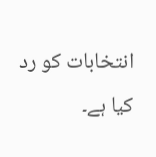انتخابات کو رد کیا ہے۔